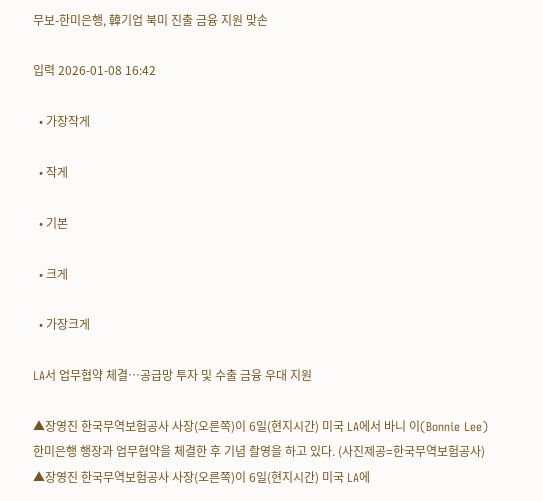무보-한미은행, 韓기업 북미 진출 금융 지원 맞손

입력 2026-01-08 16:42

  • 가장작게

  • 작게

  • 기본

  • 크게

  • 가장크게

LA서 업무협약 체결⋯공급망 투자 및 수출 금융 우대 지원

▲장영진 한국무역보험공사 사장(오른쪽)이 6일(현지시간) 미국 LA에서 바니 이(Bonnie Lee) 한미은행 행장과 업무협약을 체결한 후 기념 촬영을 하고 있다. (사진제공=한국무역보험공사)
▲장영진 한국무역보험공사 사장(오른쪽)이 6일(현지시간) 미국 LA에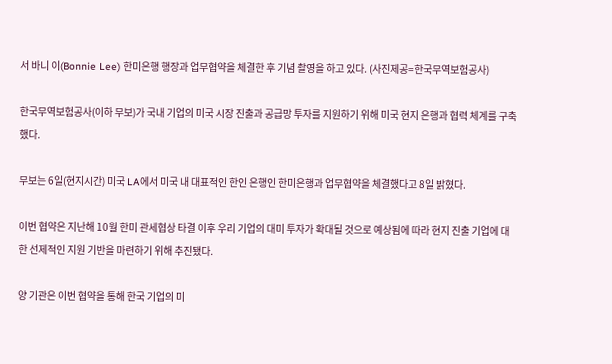서 바니 이(Bonnie Lee) 한미은행 행장과 업무협약을 체결한 후 기념 촬영을 하고 있다. (사진제공=한국무역보험공사)

한국무역보험공사(이하 무보)가 국내 기업의 미국 시장 진출과 공급망 투자를 지원하기 위해 미국 현지 은행과 협력 체계를 구축했다.

무보는 6일(현지시간) 미국 LA에서 미국 내 대표적인 한인 은행인 한미은행과 업무협약을 체결했다고 8일 밝혔다.

이번 협약은 지난해 10월 한미 관세협상 타결 이후 우리 기업의 대미 투자가 확대될 것으로 예상됨에 따라 현지 진출 기업에 대한 선제적인 지원 기반을 마련하기 위해 추진됐다.

양 기관은 이번 협약을 통해 한국 기업의 미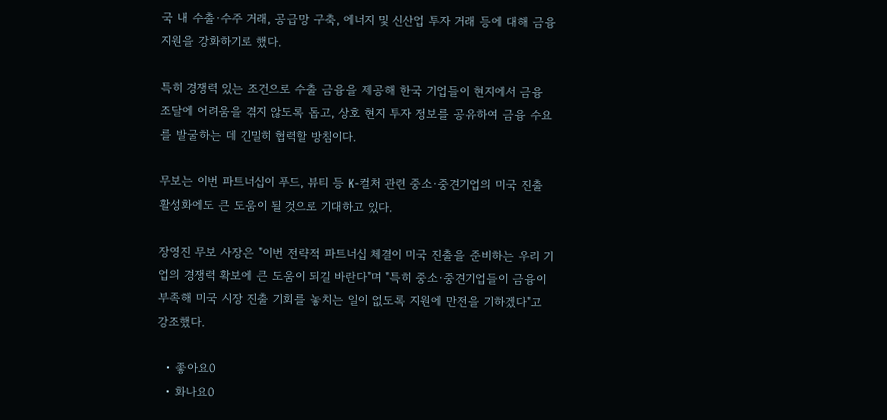국 내 수출·수주 거래, 공급망 구축, 에너지 및 신산업 투자 거래 등에 대해 금융 지원을 강화하기로 했다.

특히 경쟁력 있는 조건으로 수출 금융을 제공해 한국 기업들이 현지에서 금융 조달에 어려움을 겪지 않도록 돕고, 상호 현지 투자 정보를 공유하여 금융 수요를 발굴하는 데 긴밀히 협력할 방침이다.

무보는 이번 파트너십이 푸드, 뷰티 등 K-컬처 관련 중소·중견기업의 미국 진출 활성화에도 큰 도움이 될 것으로 기대하고 있다.

장영진 무보 사장은 "이번 전략적 파트너십 체결이 미국 진출을 준비하는 우리 기업의 경쟁력 확보에 큰 도움이 되길 바란다"며 "특히 중소·중견기업들이 금융이 부족해 미국 시장 진출 기회를 놓치는 일이 없도록 지원에 만전을 기하겠다"고 강조했다.

  • 좋아요0
  • 화나요0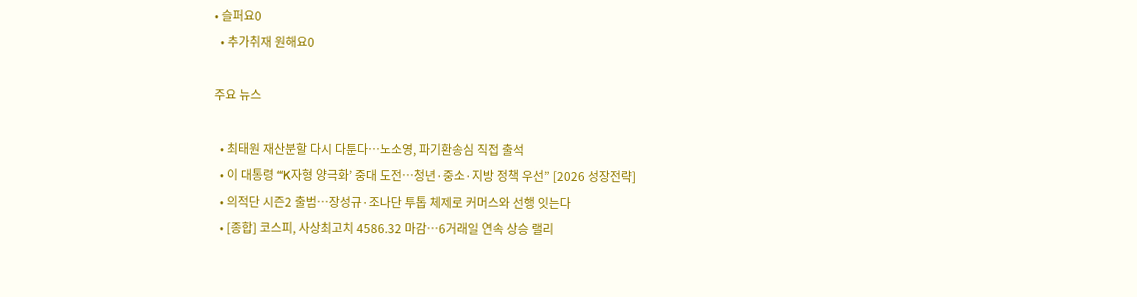• 슬퍼요0
  • 추가취재 원해요0

주요 뉴스

  • 최태원 재산분할 다시 다툰다…노소영, 파기환송심 직접 출석
  • 이 대통령 “‘K자형 양극화’ 중대 도전…청년·중소·지방 정책 우선” [2026 성장전략]
  • 의적단 시즌2 출범…장성규·조나단 투톱 체제로 커머스와 선행 잇는다
  • [종합] 코스피, 사상최고치 4586.32 마감⋯6거래일 연속 상승 랠리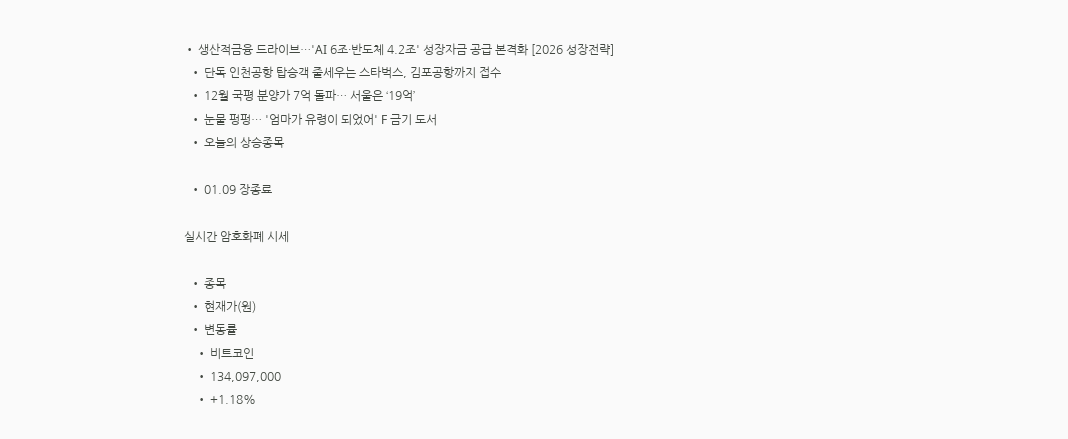• 생산적금융 드라이브…'AI 6조·반도체 4.2조' 성장자금 공급 본격화 [2026 성장전략]
  • 단독 인천공항 탑승객 줄세우는 스타벅스, 김포공항까지 접수
  • 12월 국평 분양가 7억 돌파… 서울은 ‘19억’
  • 눈물 펑펑… '엄마가 유령이 되었어' F 금기 도서
  • 오늘의 상승종목

  • 01.09 장종료

실시간 암호화폐 시세

  • 종목
  • 현재가(원)
  • 변동률
    • 비트코인
    • 134,097,000
    • +1.18%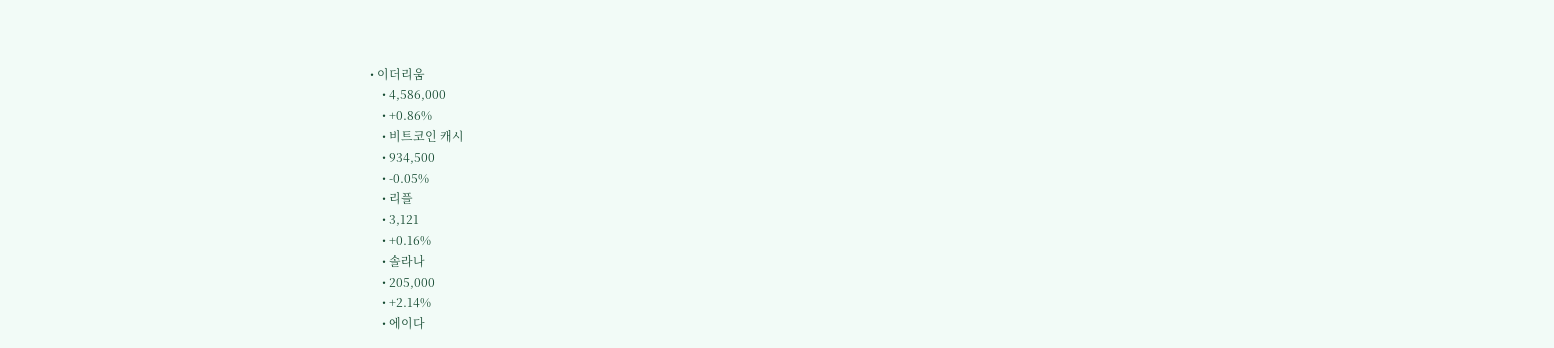• 이더리움
    • 4,586,000
    • +0.86%
    • 비트코인 캐시
    • 934,500
    • -0.05%
    • 리플
    • 3,121
    • +0.16%
    • 솔라나
    • 205,000
    • +2.14%
    • 에이다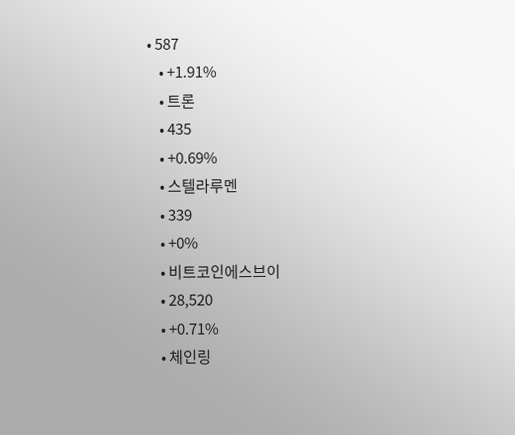• 587
    • +1.91%
    • 트론
    • 435
    • +0.69%
    • 스텔라루멘
    • 339
    • +0%
    • 비트코인에스브이
    • 28,520
    • +0.71%
    • 체인링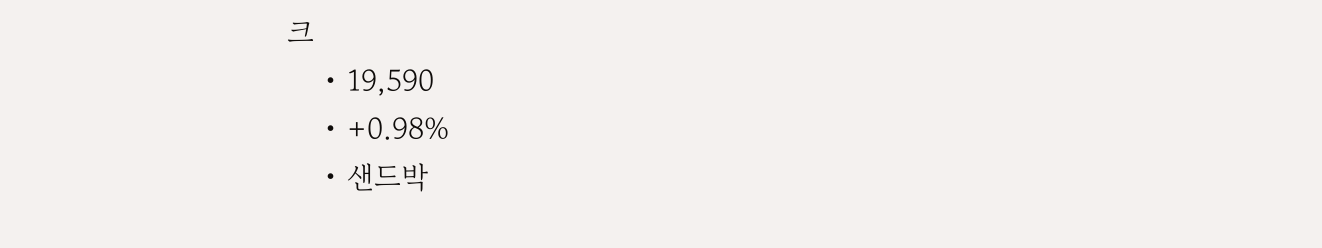크
    • 19,590
    • +0.98%
    • 샌드박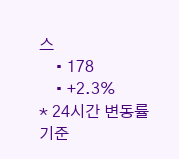스
    • 178
    • +2.3%
* 24시간 변동률 기준